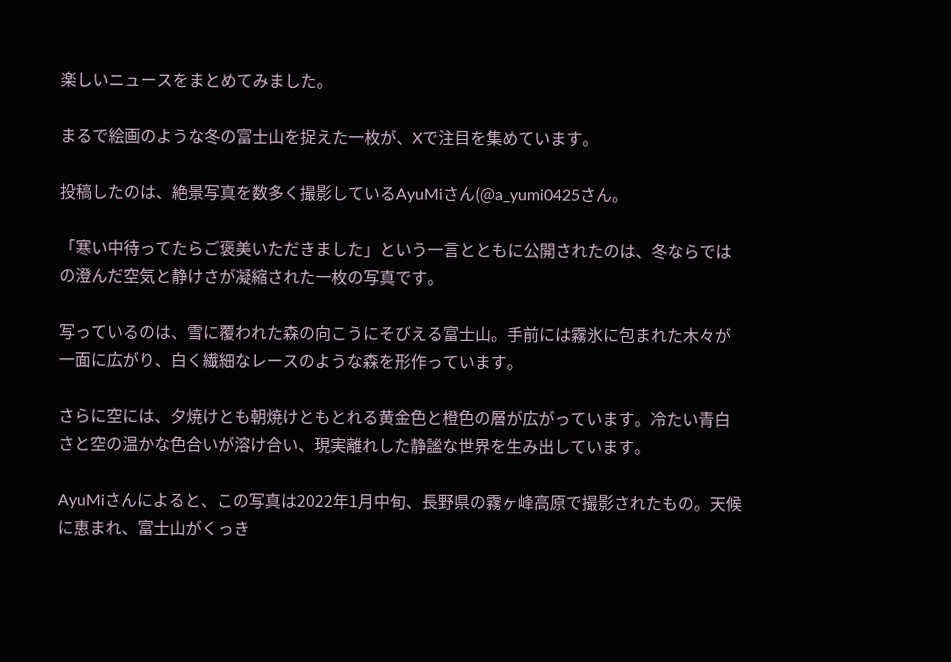楽しいニュースをまとめてみました。

まるで絵画のような冬の富士山を捉えた一枚が、Xで注目を集めています。

投稿したのは、絶景写真を数多く撮影しているAyuMiさん(@a_yumi0425さん。

「寒い中待ってたらご褒美いただきました」という一言とともに公開されたのは、冬ならではの澄んだ空気と静けさが凝縮された一枚の写真です。

写っているのは、雪に覆われた森の向こうにそびえる富士山。手前には霧氷に包まれた木々が一面に広がり、白く繊細なレースのような森を形作っています。

さらに空には、夕焼けとも朝焼けともとれる黄金色と橙色の層が広がっています。冷たい青白さと空の温かな色合いが溶け合い、現実離れした静謐な世界を生み出しています。

AyuMiさんによると、この写真は2022年1月中旬、長野県の霧ヶ峰高原で撮影されたもの。天候に恵まれ、富士山がくっき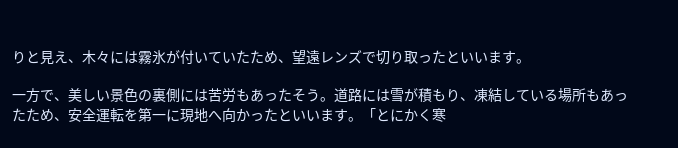りと見え、木々には霧氷が付いていたため、望遠レンズで切り取ったといいます。

一方で、美しい景色の裏側には苦労もあったそう。道路には雪が積もり、凍結している場所もあったため、安全運転を第一に現地へ向かったといいます。「とにかく寒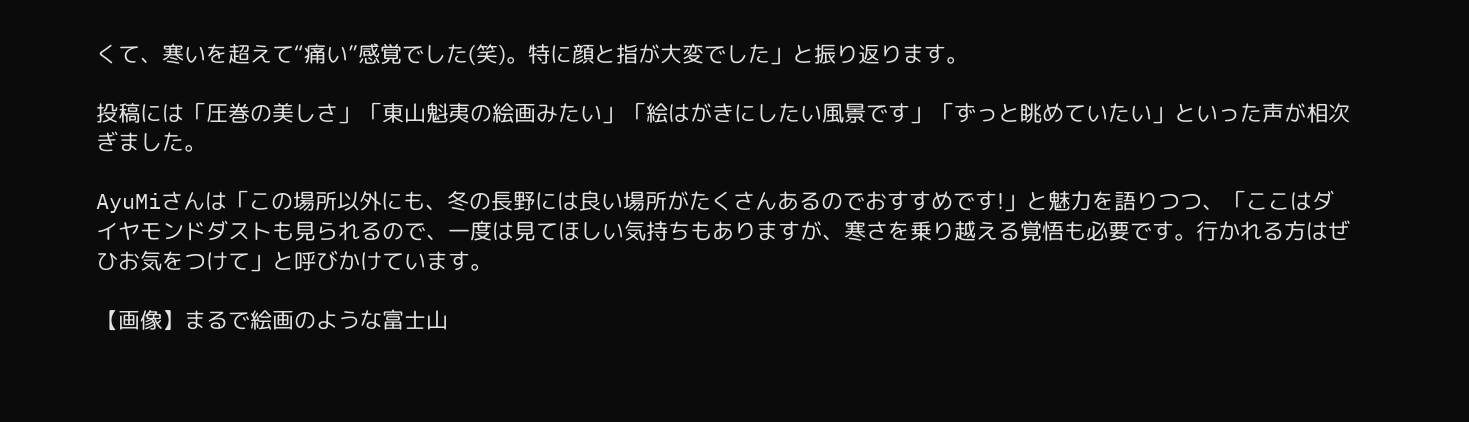くて、寒いを超えて“痛い”感覚でした(笑)。特に顔と指が大変でした」と振り返ります。

投稿には「圧巻の美しさ」「東山魁夷の絵画みたい」「絵はがきにしたい風景です」「ずっと眺めていたい」といった声が相次ぎました。

AyuMiさんは「この場所以外にも、冬の長野には良い場所がたくさんあるのでおすすめです!」と魅力を語りつつ、「ここはダイヤモンドダストも見られるので、一度は見てほしい気持ちもありますが、寒さを乗り越える覚悟も必要です。行かれる方はぜひお気をつけて」と呼びかけています。

【画像】まるで絵画のような富士山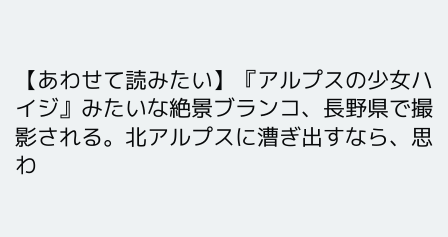【あわせて読みたい】『アルプスの少女ハイジ』みたいな絶景ブランコ、長野県で撮影される。北アルプスに漕ぎ出すなら、思わ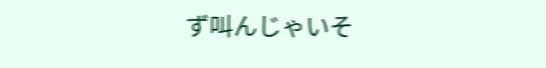ず叫んじゃいそ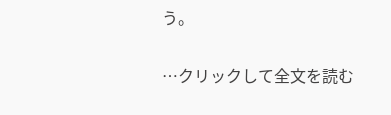う。

…クリックして全文を読む